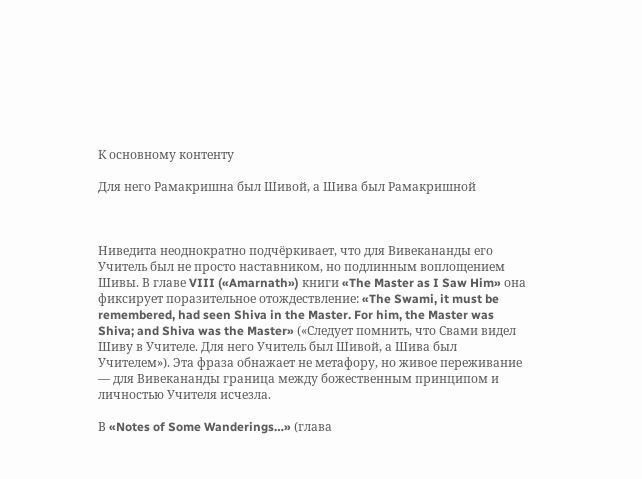К основному контенту

Для него Рамакришна был Шивой, а Шива был Рамакришной



Ниведита неоднократно подчёркивает, что для Вивекананды его Учитель был не просто наставником, но подлинным воплощением Шивы. В главе VIII («Amarnath») книги «The Master as I Saw Him» она фиксирует поразительное отождествление: «The Swami, it must be remembered, had seen Shiva in the Master. For him, the Master was Shiva; and Shiva was the Master» («Следует помнить, что Свами видел Шиву в Учителе. Для него Учитель был Шивой, а Шива был Учителем»). Эта фраза обнажает не метафору, но живое переживание — для Вивекананды граница между божественным принципом и личностью Учителя исчезла.

В «Notes of Some Wanderings…» (глава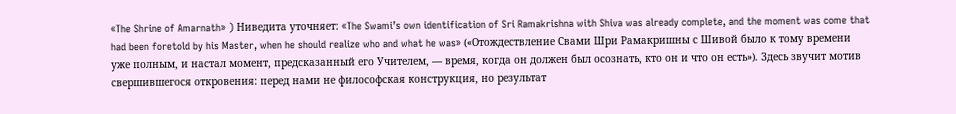«The Shrine of Amarnath» ) Ниведита уточняет: «The Swami’s own identification of Sri Ramakrishna with Shiva was already complete, and the moment was come that had been foretold by his Master, when he should realize who and what he was» («Отождествление Свами Шри Рамакришны с Шивой было к тому времени уже полным, и настал момент, предсказанный его Учителем, — время, когда он должен был осознать, кто он и что он есть»). Здесь звучит мотив свершившегося откровения: перед нами не философская конструкция, но результат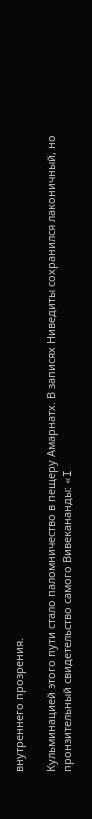внутреннего прозрения.

Кульминацией этого пути стало паломничество в пещеру Амарнатх. В записях Ниведиты сохранился лаконичный, но пронзительный свидетельство самого Вивекананды: «I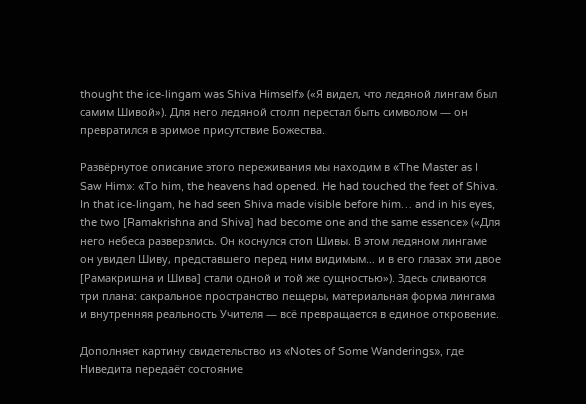thought the ice‑lingam was Shiva Himself» («Я видел, что ледяной лингам был самим Шивой»). Для него ледяной столп перестал быть символом — он превратился в зримое присутствие Божества.

Развёрнутое описание этого переживания мы находим в «The Master as I Saw Him»: «To him, the heavens had opened. He had touched the feet of Shiva. In that ice‑lingam, he had seen Shiva made visible before him… and in his eyes, the two [Ramakrishna and Shiva] had become one and the same essence» («Для него небеса разверзлись. Он коснулся стоп Шивы. В этом ледяном лингаме он увидел Шиву, представшего перед ним видимым… и в его глазах эти двое [Рамакришна и Шива] стали одной и той же сущностью»). Здесь сливаются три плана: сакральное пространство пещеры, материальная форма лингама и внутренняя реальность Учителя — всё превращается в единое откровение.

Дополняет картину свидетельство из «Notes of Some Wanderings», где Ниведита передаёт состояние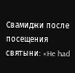Свамиджи после посещения святыни: «He had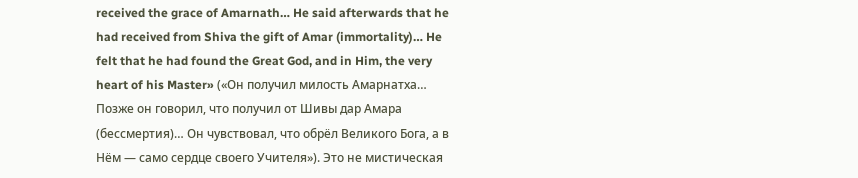received the grace of Amarnath… He said afterwards that he had received from Shiva the gift of Amar (immortality)… He felt that he had found the Great God, and in Him, the very heart of his Master» («Он получил милость Амарнатха… Позже он говорил, что получил от Шивы дар Амара (бессмертия)… Он чувствовал, что обрёл Великого Бога, а в Нём — само сердце своего Учителя»). Это не мистическая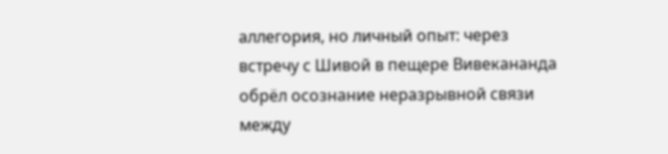аллегория, но личный опыт: через встречу с Шивой в пещере Вивекананда обрёл осознание неразрывной связи между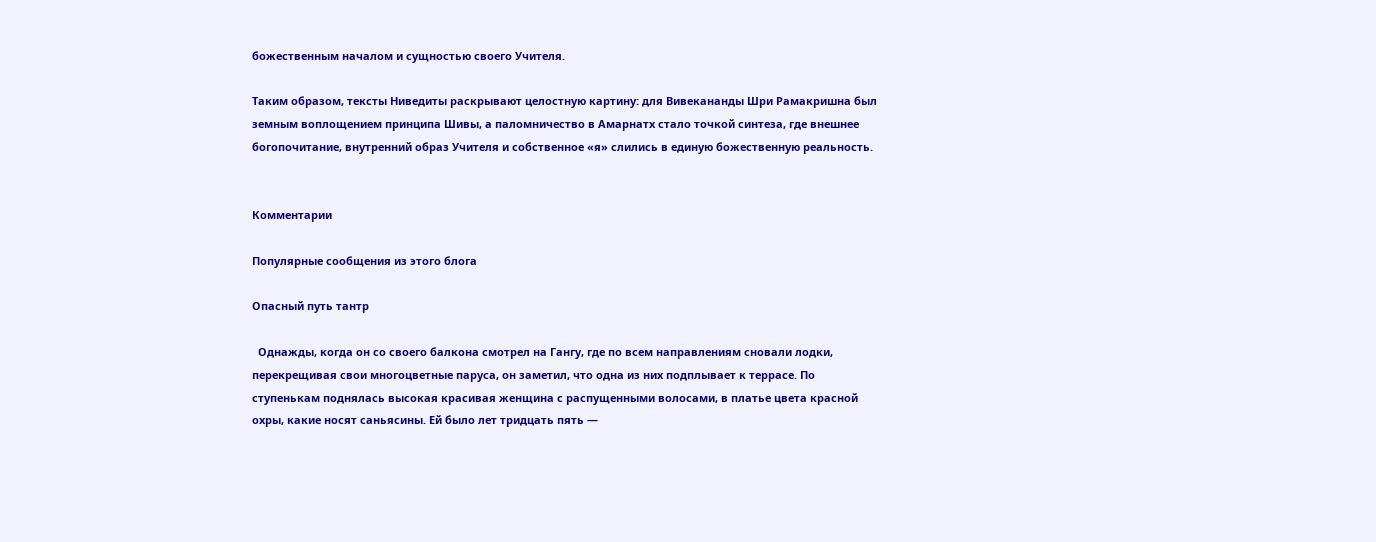божественным началом и сущностью своего Учителя.

Таким образом, тексты Ниведиты раскрывают целостную картину: для Вивекананды Шри Рамакришна был земным воплощением принципа Шивы, а паломничество в Амарнатх стало точкой синтеза, где внешнее богопочитание, внутренний образ Учителя и собственное «я» слились в единую божественную реальность.


Комментарии

Популярные сообщения из этого блога

Опасный путь тантр

  Однажды, когда он со своего балкона смотрел на Гангу, где по всем направлениям сновали лодки, перекрещивая свои многоцветные паруса, он заметил, что одна из них подплывает к террасе. По ступенькам поднялась высокая красивая женщина с распущенными волосами, в платье цвета красной охры, какие носят саньясины. Ей было лет тридцать пять —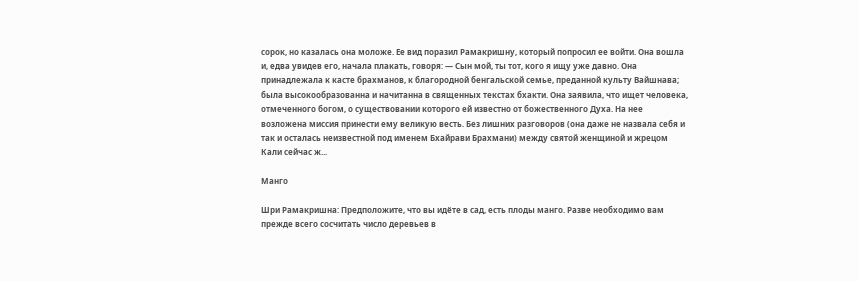сорок, но казалась она моложе. Ее вид поразил Рамакришну, который попросил ее войти. Она вошла и, едва увидев его, начала плакать, говоря: — Сын мой, ты тот, кого я ищу уже давно. Она принадлежала к касте брахманов, к благородной бенгальской семье, преданной культу Вайшнава; была высокообразованна и начитанна в священных текстах бхакти. Она заявила, что ищет человека, отмеченного богом, о существовании которого ей известно от божественного Духа. На нее возложена миссия принести ему великую весть. Без лишних разговоров (она даже не назвала себя и так и осталась неизвестной под именем Бхайрави Брахмани) между святой женщиной и жрецом Кали сейчас ж...

Манго

Шри Рамакришна: Предположите, что вы идёте в сад, есть плоды манго. Разве необходимо вам прежде всего сосчитать число деревьев в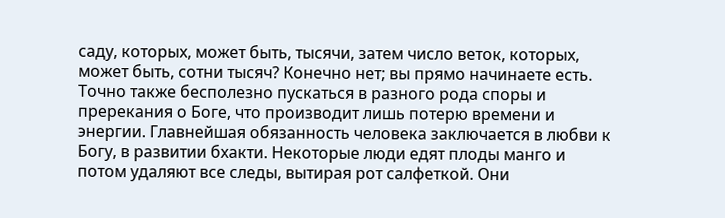саду, которых, может быть, тысячи, затем число веток, которых, может быть, сотни тысяч? Конечно нет; вы прямо начинаете есть. Точно также бесполезно пускаться в разного рода споры и пререкания о Боге, что производит лишь потерю времени и энергии. Главнейшая обязанность человека заключается в любви к Богу, в развитии бхакти. Некоторые люди едят плоды манго и потом удаляют все следы, вытирая рот салфеткой. Они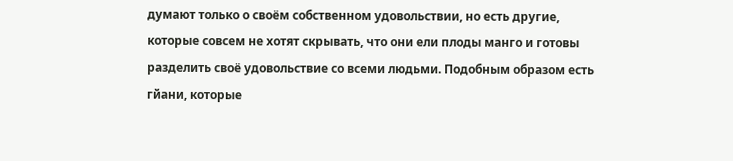думают только о своём собственном удовольствии, но есть другие, которые совсем не хотят скрывать, что они ели плоды манго и готовы разделить своё удовольствие со всеми людьми. Подобным образом есть гйани, которые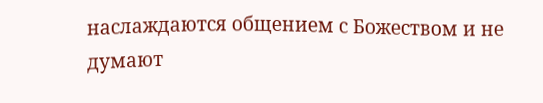наслаждаются общением с Божеством и не думают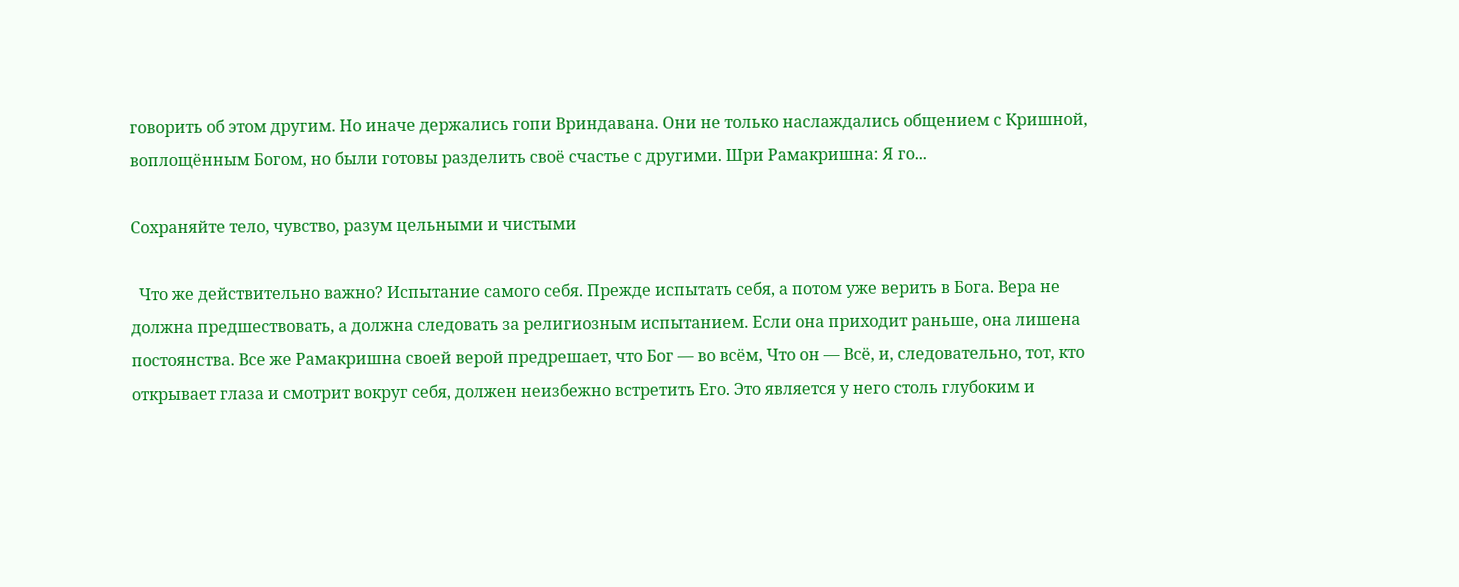говорить об этом другим. Но иначе держались гопи Вриндавана. Они не только наслаждались общением с Кришной, воплощённым Богом, но были готовы разделить своё счастье с другими. Шри Рамакришна: Я го...

Сохраняйте тело, чувство, разум цельными и чистыми

  Что же действительно важно? Испытание самого себя. Прежде испытать себя, а потом уже верить в Бога. Вера не должна предшествовать, а должна следовать за религиозным испытанием. Если она приходит раньше, она лишена постоянства. Все же Рамакришна своей верой предрешает, что Бог — во всём, Что он — Всё, и, следовательно, тот, кто открывает глаза и смотрит вокруг себя, должен неизбежно встретить Его. Это является у него столь глубоким и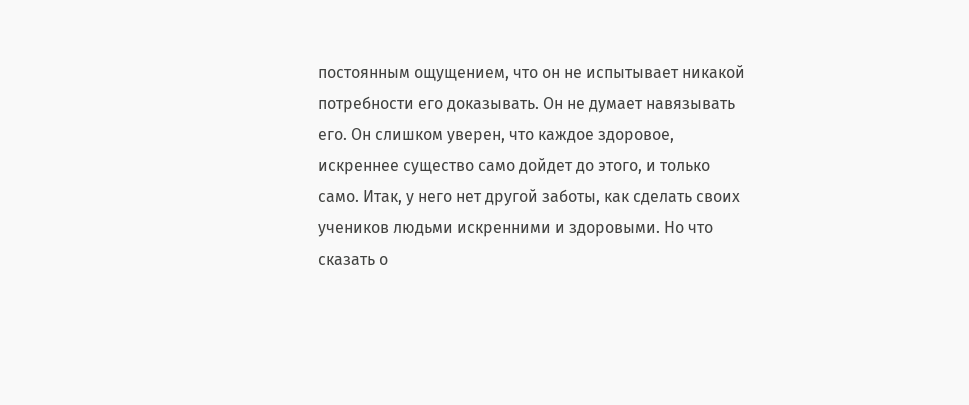постоянным ощущением, что он не испытывает никакой потребности его доказывать. Он не думает навязывать его. Он слишком уверен, что каждое здоровое, искреннее существо само дойдет до этого, и только само. Итак, у него нет другой заботы, как сделать своих учеников людьми искренними и здоровыми. Но что сказать о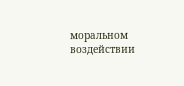моральном воздействии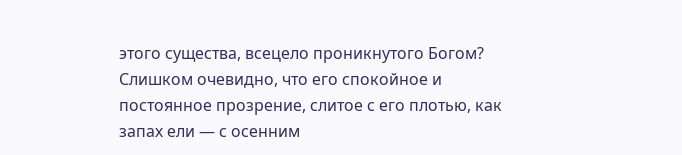этого существа, всецело проникнутого Богом? Слишком очевидно, что его спокойное и постоянное прозрение, слитое с его плотью, как запах ели — с осенним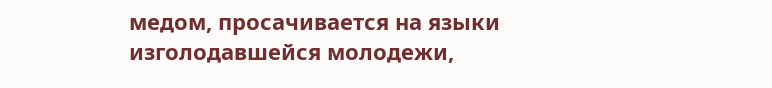медом, просачивается на языки изголодавшейся молодежи,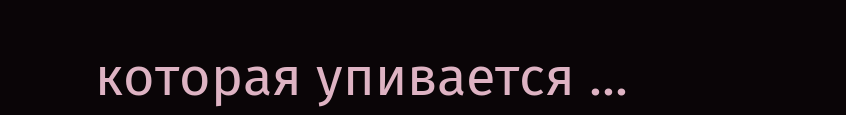которая упивается ...